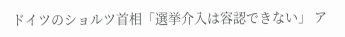ドイツのショルツ首相「選挙介入は容認できない」 ア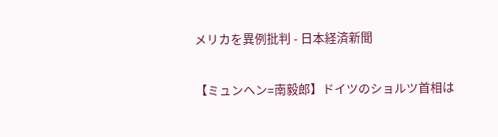メリカを異例批判 - 日本経済新聞

【ミュンヘン=南毅郎】ドイツのショルツ首相は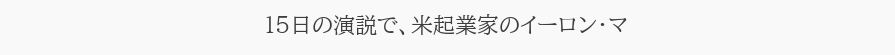15日の演説で、米起業家のイーロン・マ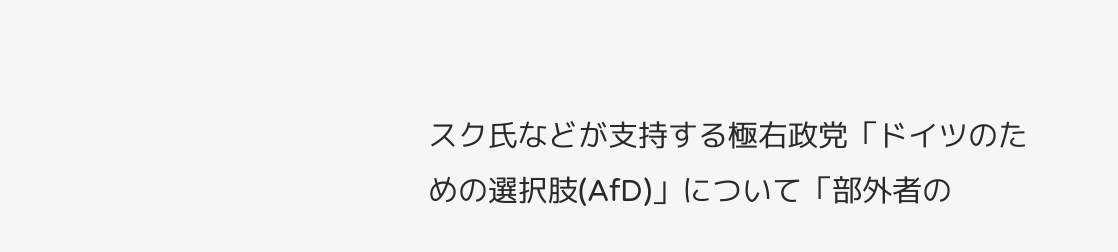スク氏などが支持する極右政党「ドイツのための選択肢(AfD)」について「部外者の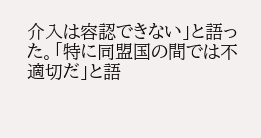介入は容認できない」と語った。「特に同盟国の間では不適切だ」と語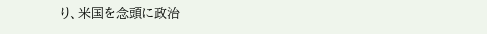り、米国を念頭に政治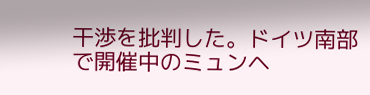干渉を批判した。ドイツ南部で開催中のミュンヘ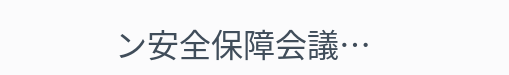ン安全保障会議…